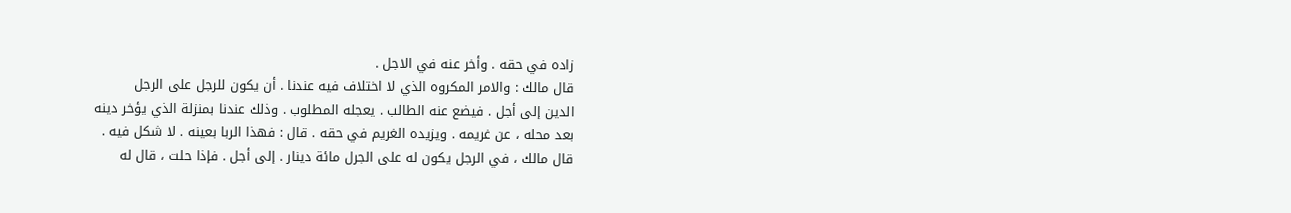زاده في حقه . وأخر عنه في الاجل .
قال مالك : والامر المكروه الذي لا اختلاف فيه عندنا . أن يكون للرجل على الرجل
الدين إلى أجل . فيضع عنه الطالب . يعجله المطلوب . وذلك عندنا بمنزلة الذي يؤخر دينه
بعد محله ، عن غريمه . ويزيده الغريم في حقه . قال : فهذا الربا بعينه . لا شكل فيه .
قال مالك ، في الرجل يكون له على الجرل مائة دينار . إلى أجل . فإذا حلت ، قال له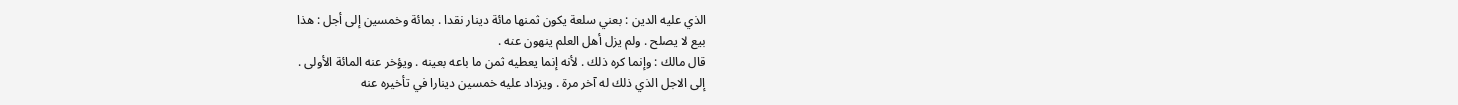الذي عليه الدين : بعني سلعة يكون ثمنها مائة دينار نقدا . بمائة وخمسين إلى أجل : هذا
بيع لا يصلح . ولم يزل أهل العلم ينهون عنه .
قال مالك : وإنما كره ذلك . لأنه إنما يعطيه ثمن ما باعه بعينه . ويؤخر عنه المائة الأولى .
إلى الاجل الذي ذلك له آخر مرة . ويزداد عليه خمسين دينارا في تأخيره عنه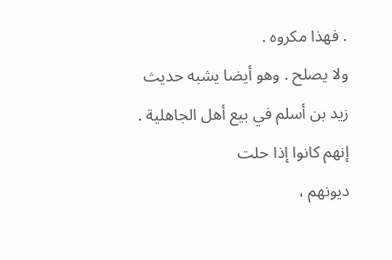. فهذا مكروه .
ولا يصلح . وهو أيضا يشبه حديث زيد بن أسلم في بيع أهل الجاهلية . إنهم كانوا إذا حلت
ديونهم ،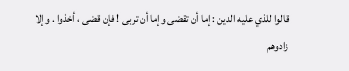قالوا للذي عليه الدين : إما أن تقضى وإما أن تربى ! فإن قضى ، أخذوا . وإلا زادوهم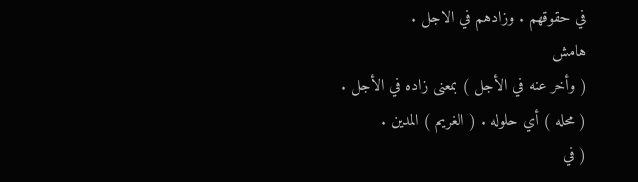في حقوقهم . وزادهم في الاجل .
هامش
( وأخر عنه في الأجل ) بمعنى زاده في الأجل . ( محله ) أي حلوله . ( الغريم ) المدين .
( في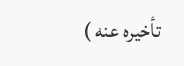تأخيره عنه )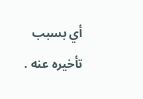أي بسبب تأخيره عنه .